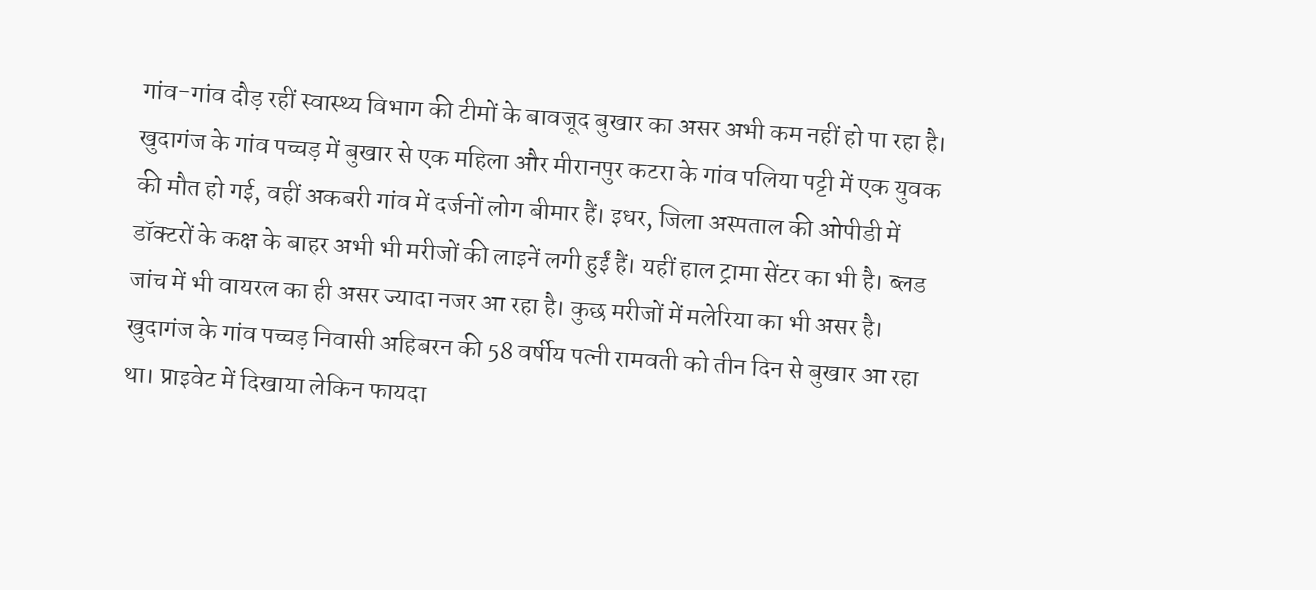गांव-गांव दौड़ रहीं स्वास्थ्य विभाग की टीमों के बावजूद बुखार का असर अभी कम नहीं हो पा रहा है। खुदागंज के गांव पच्चड़ में बुखार से एक महिला और मीरानपुर कटरा के गांव पलिया पट्टी में एक युवक की मौत हो गई, वहीं अकबरी गांव में दर्जनों लोग बीमार हैं। इधर, जिला अस्पताल की ओपीडी में डॉक्टरों के कक्ष के बाहर अभी भी मरीजों की लाइनें लगी हुईं हैं। यहीं हाल ट्रामा सेंटर का भी है। ब्लड जांच में भी वायरल का ही असर ज्यादा नजर आ रहा है। कुछ मरीजों में मलेरिया का भी असर है।
खुदागंज के गांव पच्चड़ निवासी अहिबरन की 58 वर्षीय पत्नी रामवती को तीन दिन से बुखार आ रहा था। प्राइवेट में दिखाया लेकिन फायदा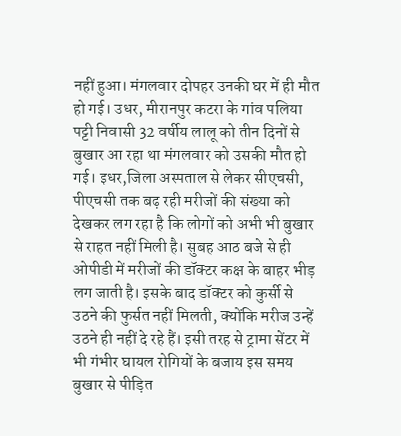नहीं हुआ। मंगलवार दोपहर उनकी घर में ही मौत हो गई। उधर, मीरानपुर कटरा के गांव पलिया पट्टी निवासी 32 वर्षीय लालू को तीन दिनों से बुखार आ रहा था मंगलवार को उसकी मौत हो गई। इधर,जिला अस्पताल से लेकर सीएचसी, पीएचसी तक बढ़ रही मरीजों की संख्या को देखकर लग रहा है कि लोगों को अभी भी बुखार से राहत नहीं मिली है। सुबह आठ बजे से ही ओपीडी में मरीजों की डॉक्टर कक्ष के बाहर भीड़ लग जाती है। इसके बाद डॉक्टर को कुर्सी से उठने की फुर्सत नहीं मिलती, क्योंकि मरीज उन्हें उठने ही नहीं दे रहे हैं। इसी तरह से ट्रामा सेंटर में भी गंभीर घायल रोगियों के बजाय इस समय बुखार से पीड़ित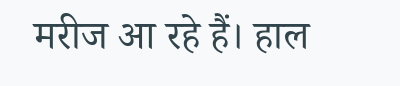मरीज आ रहे हैं। हाल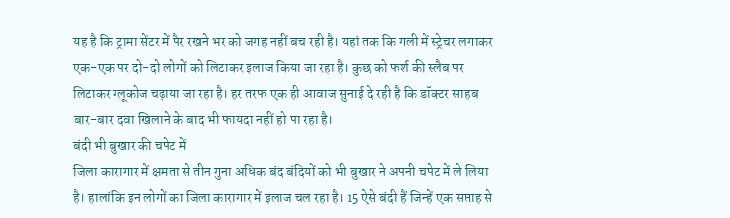यह है कि ट्रामा सेंटर में पैर रखने भर को जगह नहीं बच रही है। यहां तक कि गली में स्ट्रेचर लगाकर एक-एक पर दो-दो लोगों को लिटाकर इलाज किया जा रहा है। कुछ को फर्श की स्लैब पर लिटाकर ग्लूकोज चढ़ाया जा रहा है। हर तरफ एक ही आवाज सुनाई दे रही है कि डॉक्टर साहब बार-बार दवा खिलाने के बाद भी फायदा नहीं हो पा रहा है।
बंदी भी बुखार की चपेट में
जिला कारागार में क्षमता से तीन गुना अधिक बंद बंदियों को भी बुखार ने अपनी चपेट में ले लिया है। हालांकि इन लोगों का जिला कारागार में इलाज चल रहा है। 15 ऐसे बंदी हैं जिन्हें एक सप्ताह से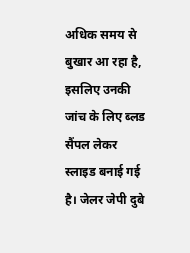अधिक समय से बुखार आ रहा है, इसलिए उनकी जांच के लिए ब्लड सैंपल लेकर स्लाइड बनाई गई है। जेलर जेपी दुबे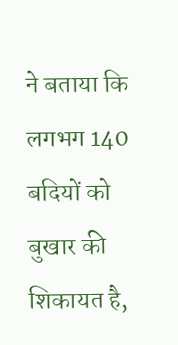ने बताया कि लगभग 140 बदियों को बुखार की शिकायत है,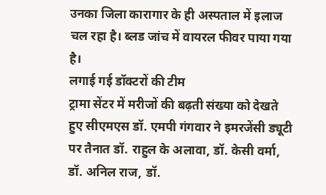उनका जिला कारागार के ही अस्पताल में इलाज चल रहा है। ब्लड जांच में वायरल फीवर पाया गया है।
लगाई गई डॉक्टरों की टीम
ट्रामा सेंटर में मरीजों की बढ़ती संख्या को देखते हुए सीएमएस डॉ. एमपी गंगवार ने इमरजेंसी ड्यूटी पर तैनात डॉ. राहुल के अलावा, डॉ. केसी वर्मा, डॉ. अनिल राज, डॉ.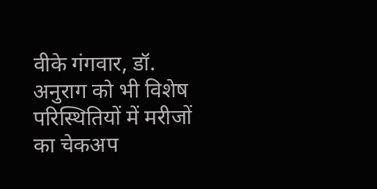वीके गंगवार, डॉ. अनुराग को भी विशेष परिस्थितियों में मरीजों का चेकअप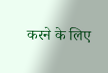करने के लिए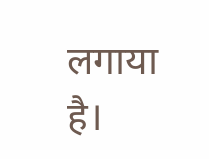लगाया है।